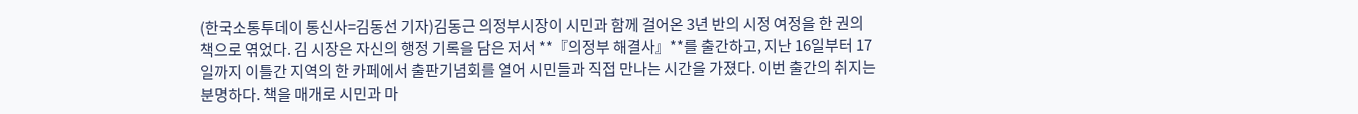(한국소통투데이 통신사=김동선 기자)김동근 의정부시장이 시민과 함께 걸어온 3년 반의 시정 여정을 한 권의 책으로 엮었다. 김 시장은 자신의 행정 기록을 담은 저서 **『의정부 해결사』**를 출간하고, 지난 16일부터 17일까지 이틀간 지역의 한 카페에서 출판기념회를 열어 시민들과 직접 만나는 시간을 가졌다. 이번 출간의 취지는 분명하다. 책을 매개로 시민과 마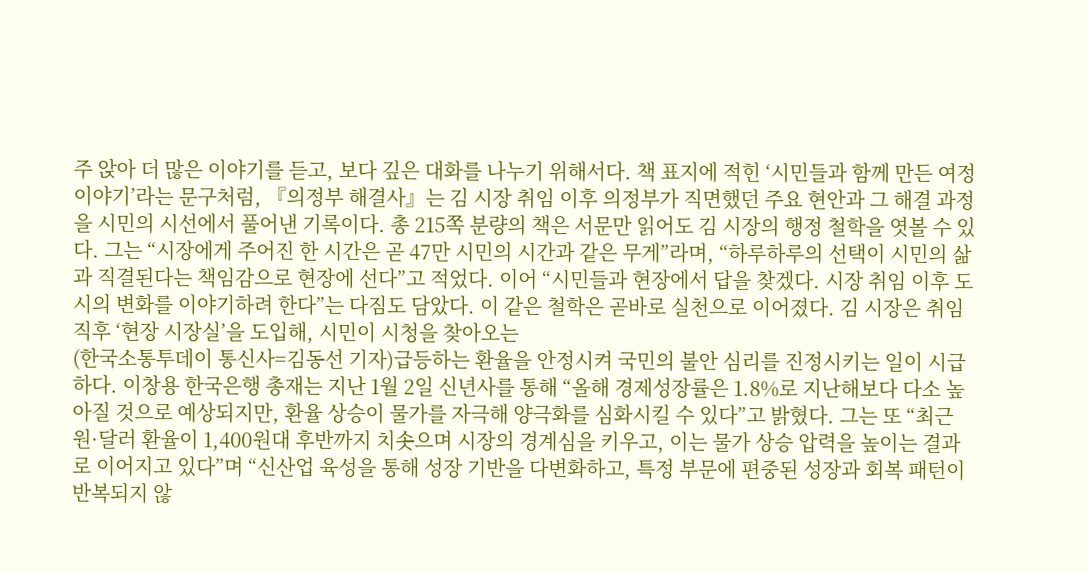주 앉아 더 많은 이야기를 듣고, 보다 깊은 대화를 나누기 위해서다. 책 표지에 적힌 ‘시민들과 함께 만든 여정 이야기’라는 문구처럼, 『의정부 해결사』는 김 시장 취임 이후 의정부가 직면했던 주요 현안과 그 해결 과정을 시민의 시선에서 풀어낸 기록이다. 총 215쪽 분량의 책은 서문만 읽어도 김 시장의 행정 철학을 엿볼 수 있다. 그는 “시장에게 주어진 한 시간은 곧 47만 시민의 시간과 같은 무게”라며, “하루하루의 선택이 시민의 삶과 직결된다는 책임감으로 현장에 선다”고 적었다. 이어 “시민들과 현장에서 답을 찾겠다. 시장 취임 이후 도시의 변화를 이야기하려 한다”는 다짐도 담았다. 이 같은 철학은 곧바로 실천으로 이어졌다. 김 시장은 취임 직후 ‘현장 시장실’을 도입해, 시민이 시청을 찾아오는
(한국소통투데이 통신사=김동선 기자)급등하는 환율을 안정시켜 국민의 불안 심리를 진정시키는 일이 시급하다. 이창용 한국은행 총재는 지난 1월 2일 신년사를 통해 “올해 경제성장률은 1.8%로 지난해보다 다소 높아질 것으로 예상되지만, 환율 상승이 물가를 자극해 양극화를 심화시킬 수 있다”고 밝혔다. 그는 또 “최근 원·달러 환율이 1,400원대 후반까지 치솟으며 시장의 경계심을 키우고, 이는 물가 상승 압력을 높이는 결과로 이어지고 있다”며 “신산업 육성을 통해 성장 기반을 다변화하고, 특정 부문에 편중된 성장과 회복 패턴이 반복되지 않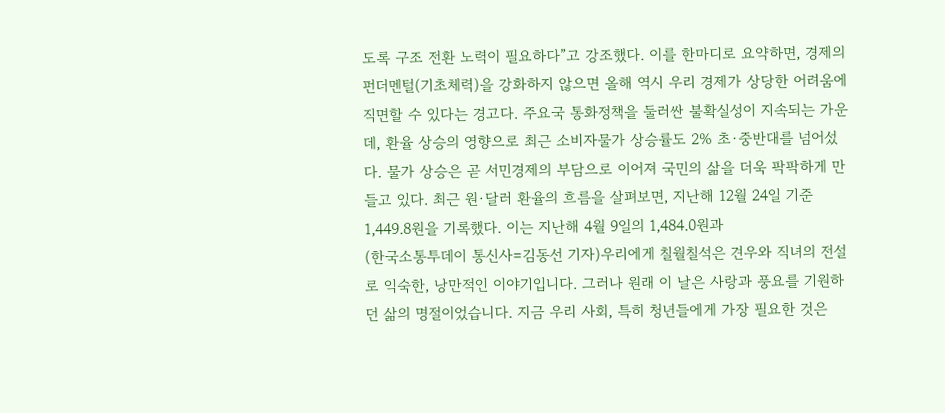도록 구조 전환 노력이 필요하다”고 강조했다. 이를 한마디로 요약하면, 경제의 펀더멘털(기초체력)을 강화하지 않으면 올해 역시 우리 경제가 상당한 어려움에 직면할 수 있다는 경고다. 주요국 통화정책을 둘러싼 불확실성이 지속되는 가운데, 환율 상승의 영향으로 최근 소비자물가 상승률도 2% 초·중반대를 넘어섰다. 물가 상승은 곧 서민경제의 부담으로 이어져 국민의 삶을 더욱 팍팍하게 만들고 있다. 최근 원·달러 환율의 흐름을 살펴보면, 지난해 12월 24일 기준 1,449.8원을 기록했다. 이는 지난해 4월 9일의 1,484.0원과
(한국소통투데이 통신사=김동선 기자)우리에게 칠월칠석은 견우와 직녀의 전설로 익숙한, 낭만적인 이야기입니다. 그러나 원래 이 날은 사랑과 풍요를 기원하던 삶의 명절이었습니다. 지금 우리 사회, 특히 청년들에게 가장 필요한 것은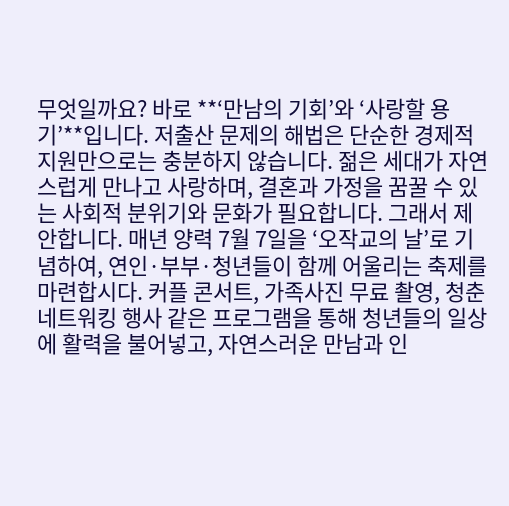무엇일까요? 바로 **‘만남의 기회’와 ‘사랑할 용기’**입니다. 저출산 문제의 해법은 단순한 경제적 지원만으로는 충분하지 않습니다. 젊은 세대가 자연스럽게 만나고 사랑하며, 결혼과 가정을 꿈꿀 수 있는 사회적 분위기와 문화가 필요합니다. 그래서 제안합니다. 매년 양력 7월 7일을 ‘오작교의 날’로 기념하여, 연인·부부·청년들이 함께 어울리는 축제를 마련합시다. 커플 콘서트, 가족사진 무료 촬영, 청춘 네트워킹 행사 같은 프로그램을 통해 청년들의 일상에 활력을 불어넣고, 자연스러운 만남과 인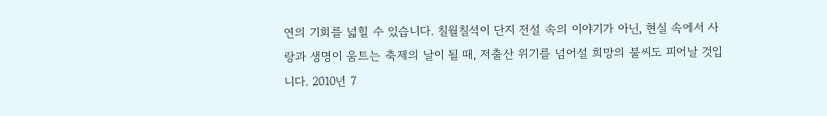연의 기회를 넓힐 수 있습니다. 칠월칠석이 단지 전설 속의 이야기가 아닌, 현실 속에서 사랑과 생명이 움트는 축제의 날이 될 때, 저출산 위기를 넘어설 희망의 불씨도 피어날 것입니다. 2010년 7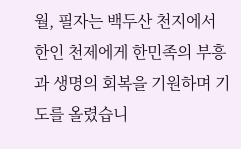월, 필자는 백두산 천지에서 한인 천제에게 한민족의 부흥과 생명의 회복을 기원하며 기도를 올렸습니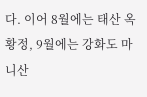다. 이어 8월에는 태산 옥황정, 9월에는 강화도 마니산